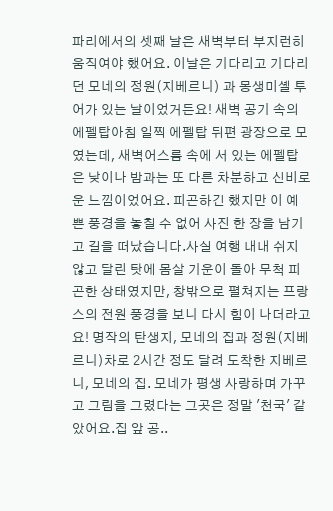파리에서의 셋째 날은 새벽부터 부지런히 움직여야 했어요. 이날은 기다리고 기다리던 모네의 정원(지베르니) 과 몽생미셸 투어가 있는 날이었거든요! 새벽 공기 속의 에펠탑아침 일찍 에펠탑 뒤편 광장으로 모였는데, 새벽어스름 속에 서 있는 에펠탑은 낮이나 밤과는 또 다른 차분하고 신비로운 느낌이었어요. 피곤하긴 했지만 이 예쁜 풍경을 놓칠 수 없어 사진 한 장을 남기고 길을 떠났습니다.사실 여행 내내 쉬지 않고 달린 탓에 몸살 기운이 돌아 무척 피곤한 상태였지만, 창밖으로 펼쳐지는 프랑스의 전원 풍경을 보니 다시 힘이 나더라고요! 명작의 탄생지, 모네의 집과 정원(지베르니)차로 2시간 정도 달려 도착한 지베르니, 모네의 집. 모네가 평생 사랑하며 가꾸고 그림을 그렸다는 그곳은 정말 '천국' 같았어요.집 앞 공..